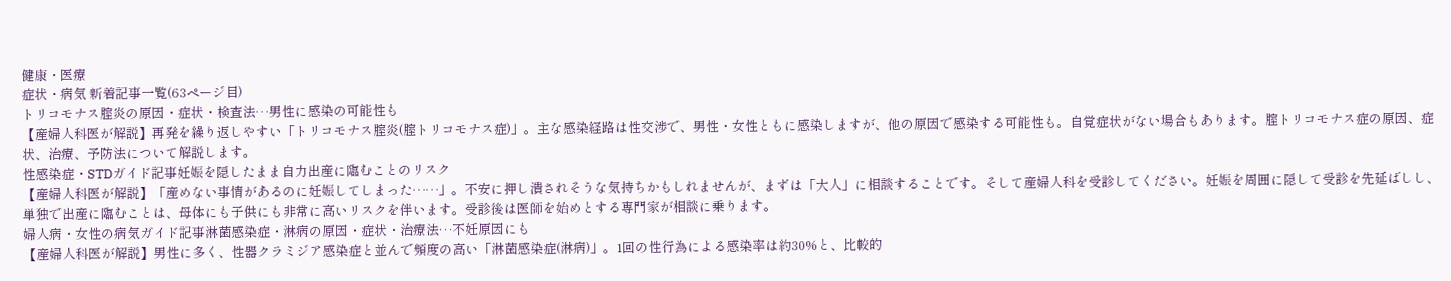健康・医療
症状・病気 新着記事一覧(63ページ目)
トリコモナス腟炎の原因・症状・検査法…男性に感染の可能性も
【産婦人科医が解説】再発を繰り返しやすい「トリコモナス腟炎(腟トリコモナス症)」。主な感染経路は性交渉で、男性・女性ともに感染しますが、他の原因で感染する可能性も。自覚症状がない場合もあります。腟トリコモナス症の原因、症状、治療、予防法について解説します。
性感染症・STDガイド記事妊娠を隠したまま自力出産に臨むことのリスク
【産婦人科医が解説】「産めない事情があるのに妊娠してしまった……」。不安に押し潰されそうな気持ちかもしれませんが、まずは「大人」に相談することです。そして産婦人科を受診してください。妊娠を周囲に隠して受診を先延ばしし、単独で出産に臨むことは、母体にも子供にも非常に高いリスクを伴います。受診後は医師を始めとする専門家が相談に乗ります。
婦人病・女性の病気ガイド記事淋菌感染症・淋病の原因・症状・治療法…不妊原因にも
【産婦人科医が解説】男性に多く、性器クラミジア感染症と並んで頻度の高い「淋菌感染症(淋病)」。1回の性行為による感染率は約30%と、比較的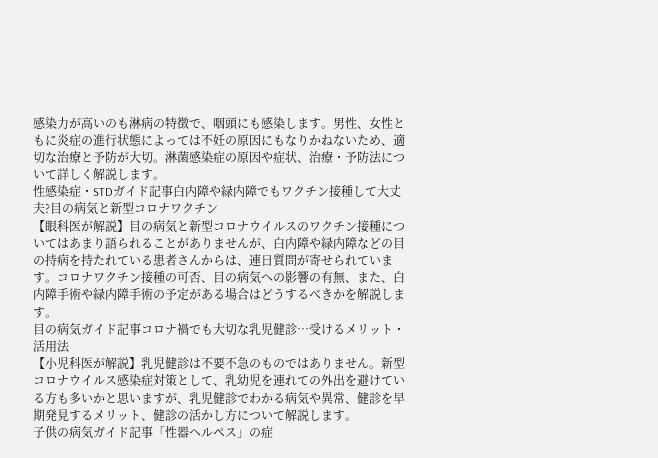感染力が高いのも淋病の特徴で、咽頭にも感染します。男性、女性ともに炎症の進行状態によっては不妊の原因にもなりかねないため、適切な治療と予防が大切。淋菌感染症の原因や症状、治療・予防法について詳しく解説します。
性感染症・STDガイド記事白内障や緑内障でもワクチン接種して大丈夫?目の病気と新型コロナワクチン
【眼科医が解説】目の病気と新型コロナウイルスのワクチン接種についてはあまり語られることがありませんが、白内障や緑内障などの目の持病を持たれている患者さんからは、連日質問が寄せられています。コロナワクチン接種の可否、目の病気への影響の有無、また、白内障手術や緑内障手術の予定がある場合はどうするべきかを解説します。
目の病気ガイド記事コロナ禍でも大切な乳児健診…受けるメリット・活用法
【小児科医が解説】乳児健診は不要不急のものではありません。新型コロナウイルス感染症対策として、乳幼児を連れての外出を避けている方も多いかと思いますが、乳児健診でわかる病気や異常、健診を早期発見するメリット、健診の活かし方について解説します。
子供の病気ガイド記事「性器ヘルペス」の症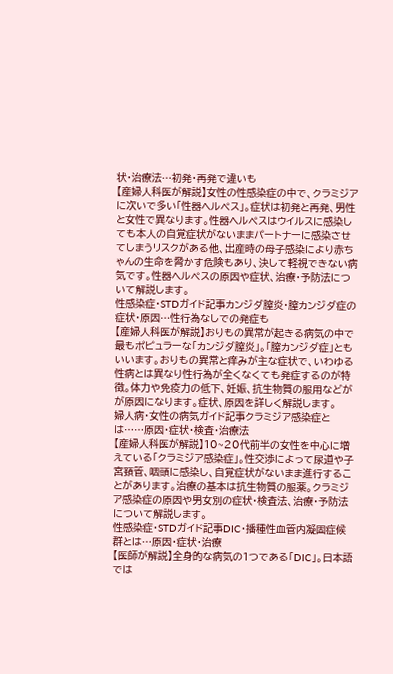状・治療法…初発・再発で違いも
【産婦人科医が解説】女性の性感染症の中で、クラミジアに次いで多い「性器ヘルペス」。症状は初発と再発、男性と女性で異なります。性器ヘルペスはウイルスに感染しても本人の自覚症状がないままパートナーに感染させてしまうリスクがある他、出産時の母子感染により赤ちゃんの生命を脅かす危険もあり、決して軽視できない病気です。性器ヘルペスの原因や症状、治療・予防法について解説します。
性感染症・STDガイド記事カンジダ膣炎・膣カンジダ症の症状・原因…性行為なしでの発症も
【産婦人科医が解説】おりもの異常が起きる病気の中で最もポピュラーな「カンジダ膣炎」。「膣カンジダ症」ともいいます。おりもの異常と痒みが主な症状で、いわゆる性病とは異なり性行為が全くなくても発症するのが特徴。体力や免疫力の低下、妊娠、抗生物質の服用などがが原因になります。症状、原因を詳しく解説します。
婦人病・女性の病気ガイド記事クラミジア感染症とは……原因・症状・検査・治療法
【産婦人科医が解説】10~20代前半の女性を中心に増えている「クラミジア感染症」。性交渉によって尿道や子宮頚管、咽頭に感染し、自覚症状がないまま進行することがあります。治療の基本は抗生物質の服薬。クラミジア感染症の原因や男女別の症状・検査法、治療・予防法について解説します。
性感染症・STDガイド記事DIC・播種性血管内凝固症候群とは…原因・症状・治療
【医師が解説】全身的な病気の1つである「DIC」。日本語では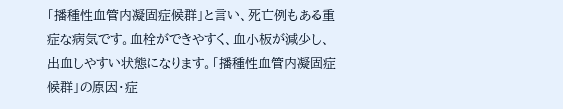「播種性血管内凝固症候群」と言い、死亡例もある重症な病気です。血栓ができやすく、血小板が減少し、出血しやすい状態になります。「播種性血管内凝固症候群」の原因・症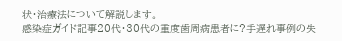状・治療法について解説します。
感染症ガイド記事20代・30代の重度歯周病患者に?手遅れ事例の失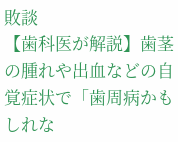敗談
【歯科医が解説】歯茎の腫れや出血などの自覚症状で「歯周病かもしれな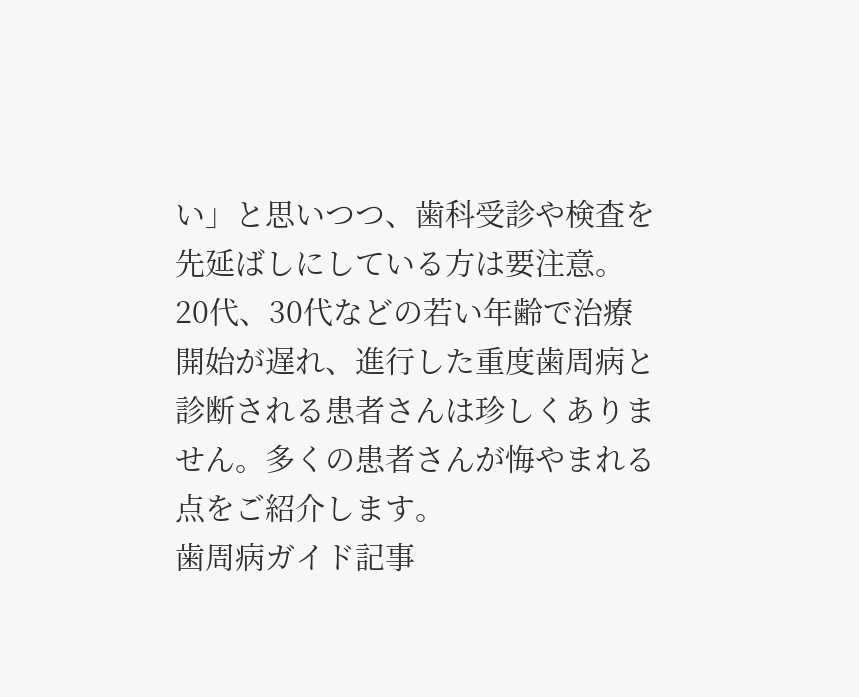い」と思いつつ、歯科受診や検査を先延ばしにしている方は要注意。20代、30代などの若い年齢で治療開始が遅れ、進行した重度歯周病と診断される患者さんは珍しくありません。多くの患者さんが悔やまれる点をご紹介します。
歯周病ガイド記事